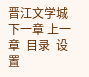晋江文学城
下一章 上一章  目录  设置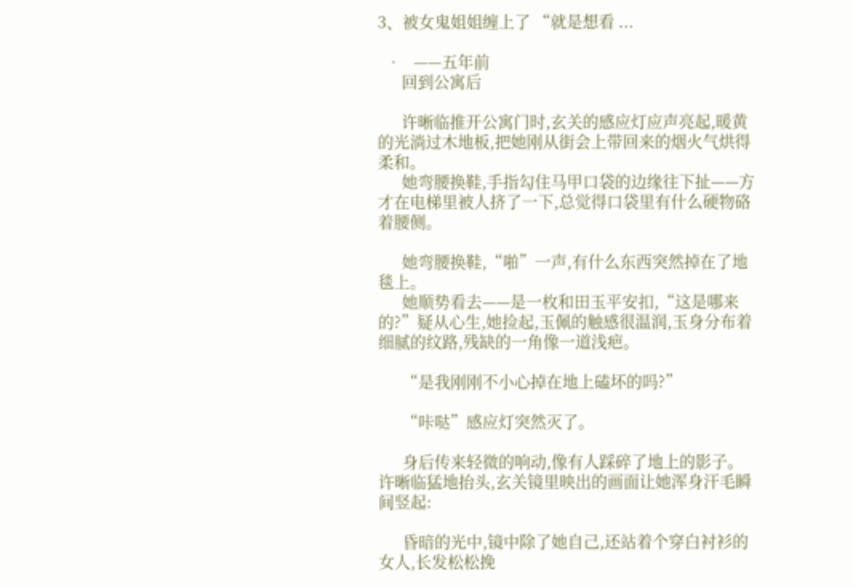3、被女鬼姐姐缠上了 “就是想看 ...

  •   ——五年前
      回到公寓后

      许晰临推开公寓门时,玄关的感应灯应声亮起,暖黄的光淌过木地板,把她刚从街会上带回来的烟火气烘得柔和。
      她弯腰换鞋,手指勾住马甲口袋的边缘往下扯——方才在电梯里被人挤了一下,总觉得口袋里有什么硬物硌着腰侧。

      她弯腰换鞋,“啪”一声,有什么东西突然掉在了地毯上。
      她顺势看去——是一枚和田玉平安扣,“这是哪来的?”疑从心生,她捡起,玉佩的触感很温润,玉身分布着细腻的纹路,残缺的一角像一道浅疤。

      “是我刚刚不小心掉在地上磕坏的吗?”

      “咔哒”感应灯突然灭了。

      身后传来轻微的响动,像有人踩碎了地上的影子。许晰临猛地抬头,玄关镜里映出的画面让她浑身汗毛瞬间竖起:

      昏暗的光中,镜中除了她自己,还站着个穿白衬衫的女人,长发松松挽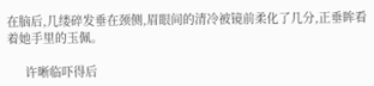在脑后,几缕碎发垂在颈侧,眉眼间的清冷被镜前柔化了几分,正垂眸看着她手里的玉佩。

      许晰临吓得后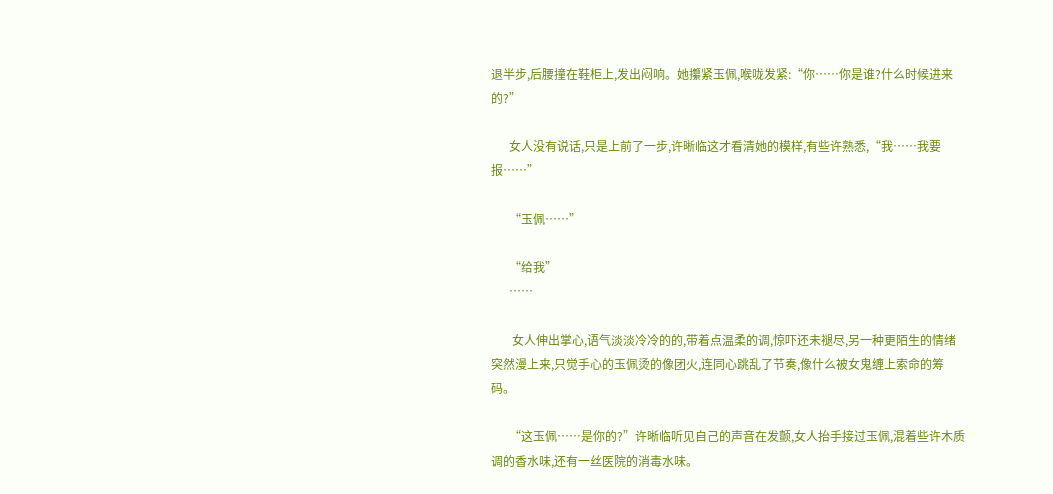退半步,后腰撞在鞋柜上,发出闷响。她攥紧玉佩,喉咙发紧:“你……你是谁?什么时候进来的?”

      女人没有说话,只是上前了一步,许晰临这才看清她的模样,有些许熟悉,“我……我要报……”

      “玉佩……”

      “给我”
      ……

       女人伸出掌心,语气淡淡冷冷的的,带着点温柔的调,惊吓还未褪尽,另一种更陌生的情绪突然漫上来,只觉手心的玉佩烫的像团火,连同心跳乱了节奏,像什么被女鬼缠上索命的筹码。

      “这玉佩……是你的?”许晰临听见自己的声音在发颤,女人抬手接过玉佩,混着些许木质调的香水味,还有一丝医院的消毒水味。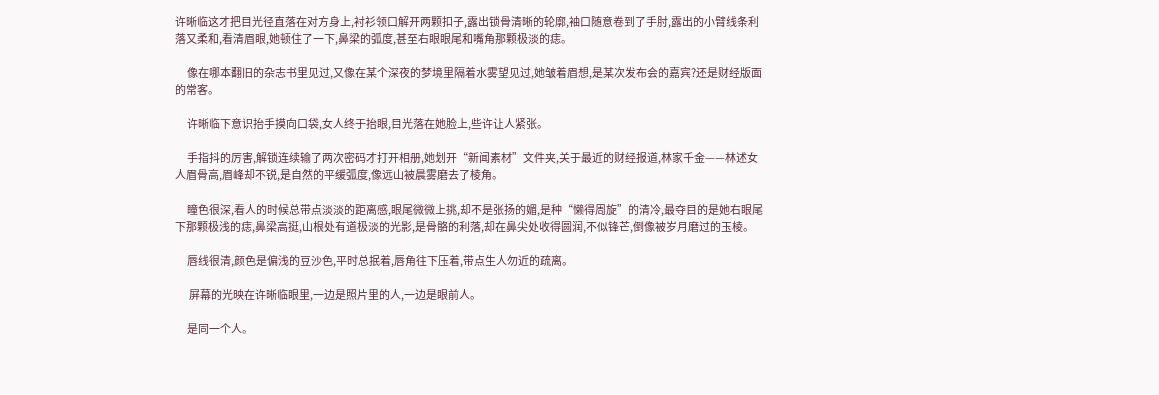许晰临这才把目光径直落在对方身上,衬衫领口解开两颗扣子,露出锁骨清晰的轮廓,袖口随意卷到了手肘,露出的小臂线条利落又柔和,看清眉眼,她顿住了一下,鼻梁的弧度,甚至右眼眼尾和嘴角那颗极淡的痣。

      像在哪本翻旧的杂志书里见过,又像在某个深夜的梦境里隔着水雾望见过,她皱着眉想,是某次发布会的嘉宾?还是财经版面的常客。

      许晰临下意识抬手摸向口袋,女人终于抬眼,目光落在她脸上,些许让人紧张。

      手指抖的厉害,解锁连续输了两次密码才打开相册,她划开“新闻素材”文件夹,关于最近的财经报道,林家千金——林述女人眉骨高,眉峰却不锐,是自然的平缓弧度,像远山被晨雾磨去了棱角。

      瞳色很深,看人的时候总带点淡淡的距离感,眼尾微微上挑,却不是张扬的媚,是种“懒得周旋”的清冷,最夺目的是她右眼尾下那颗极浅的痣,鼻梁高挺,山根处有道极淡的光影,是骨骼的利落,却在鼻尖处收得圆润,不似锋芒,倒像被岁月磨过的玉棱。

      唇线很清,颜色是偏浅的豆沙色,平时总抿着,唇角往下压着,带点生人勿近的疏离。

       屏幕的光映在许晰临眼里,一边是照片里的人,一边是眼前人。

      是同一个人。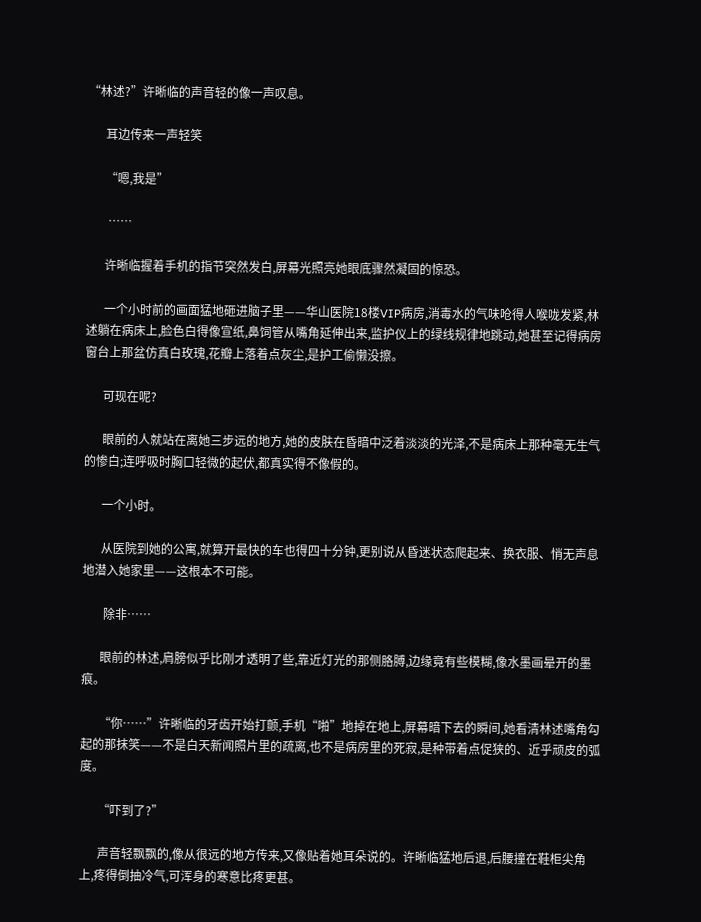“林述?”许晰临的声音轻的像一声叹息。

      耳边传来一声轻笑

      “嗯,我是”

       ……

      许晰临握着手机的指节突然发白,屏幕光照亮她眼底骤然凝固的惊恐。

      一个小时前的画面猛地砸进脑子里——华山医院18楼VIP病房,消毒水的气味呛得人喉咙发紧,林述躺在病床上,脸色白得像宣纸,鼻饲管从嘴角延伸出来,监护仪上的绿线规律地跳动,她甚至记得病房窗台上那盆仿真白玫瑰,花瓣上落着点灰尘,是护工偷懒没擦。

      可现在呢?

      眼前的人就站在离她三步远的地方,她的皮肤在昏暗中泛着淡淡的光泽,不是病床上那种毫无生气的惨白;连呼吸时胸口轻微的起伏,都真实得不像假的。

      一个小时。

      从医院到她的公寓,就算开最快的车也得四十分钟,更别说从昏迷状态爬起来、换衣服、悄无声息地潜入她家里——这根本不可能。

       除非……

      眼前的林述,肩膀似乎比刚才透明了些,靠近灯光的那侧胳膊,边缘竟有些模糊,像水墨画晕开的墨痕。

      “你……”许晰临的牙齿开始打颤,手机“啪”地掉在地上,屏幕暗下去的瞬间,她看清林述嘴角勾起的那抹笑——不是白天新闻照片里的疏离,也不是病房里的死寂,是种带着点促狭的、近乎顽皮的弧度。

      “吓到了?”

      声音轻飘飘的,像从很远的地方传来,又像贴着她耳朵说的。许晰临猛地后退,后腰撞在鞋柜尖角上,疼得倒抽冷气,可浑身的寒意比疼更甚。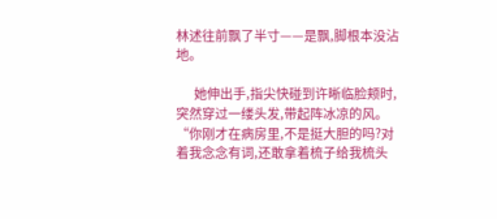林述往前飘了半寸——是飘,脚根本没沾地。

      她伸出手,指尖快碰到许晰临脸颊时,突然穿过一缕头发,带起阵冰凉的风。“你刚才在病房里,不是挺大胆的吗?对着我念念有词,还敢拿着梳子给我梳头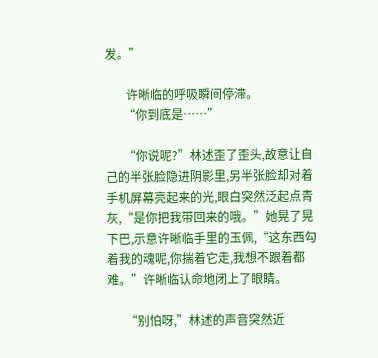发。”

       许晰临的呼吸瞬间停滞。
      “你到底是……”

      “你说呢?”林述歪了歪头,故意让自己的半张脸隐进阴影里,另半张脸却对着手机屏幕亮起来的光,眼白突然泛起点青灰,“是你把我带回来的哦。”她晃了晃下巴,示意许晰临手里的玉佩,“这东西勾着我的魂呢,你揣着它走,我想不跟着都难。”许晰临认命地闭上了眼睛。

      “别怕呀,”林述的声音突然近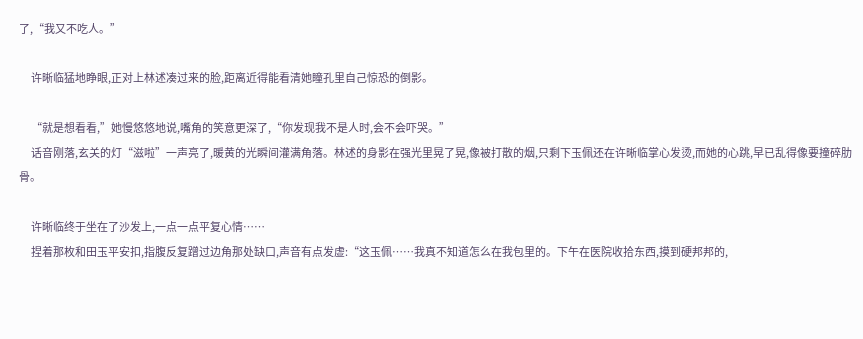了,“我又不吃人。”

      许晰临猛地睁眼,正对上林述凑过来的脸,距离近得能看清她瞳孔里自己惊恐的倒影。

      “就是想看看,”她慢悠悠地说,嘴角的笑意更深了,“你发现我不是人时,会不会吓哭。”
      话音刚落,玄关的灯“滋啦”一声亮了,暖黄的光瞬间灌满角落。林述的身影在强光里晃了晃,像被打散的烟,只剩下玉佩还在许晰临掌心发烫,而她的心跳,早已乱得像要撞碎肋骨。

      许晰临终于坐在了沙发上,一点一点平复心情……
      捏着那枚和田玉平安扣,指腹反复蹭过边角那处缺口,声音有点发虚:“这玉佩……我真不知道怎么在我包里的。下午在医院收拾东西,摸到硬邦邦的,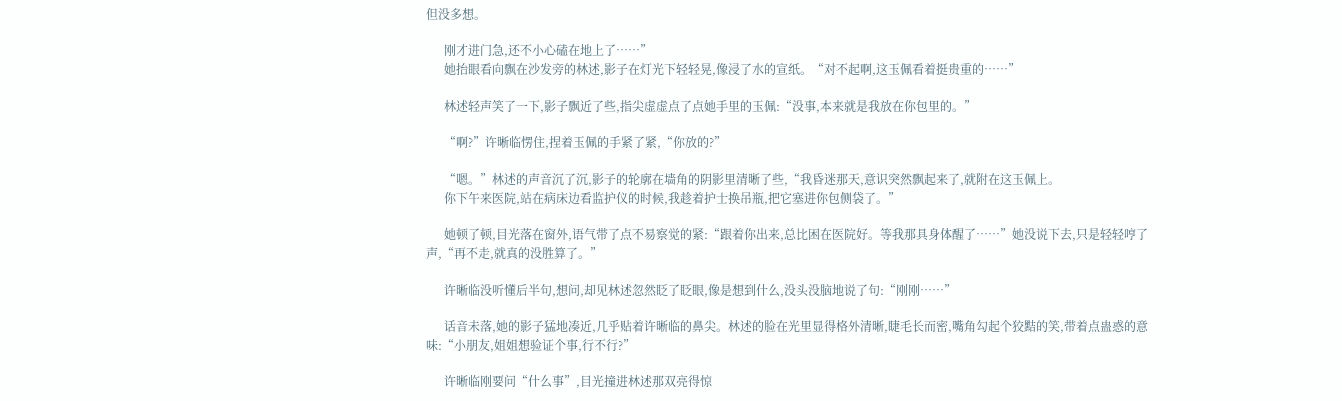但没多想。

      刚才进门急,还不小心磕在地上了……”
      她抬眼看向飘在沙发旁的林述,影子在灯光下轻轻晃,像浸了水的宣纸。“对不起啊,这玉佩看着挺贵重的……”

      林述轻声笑了一下,影子飘近了些,指尖虚虚点了点她手里的玉佩:“没事,本来就是我放在你包里的。”

      “啊?”许晰临愣住,捏着玉佩的手紧了紧,“你放的?”

      “嗯。”林述的声音沉了沉,影子的轮廓在墙角的阴影里清晰了些,“我昏迷那天,意识突然飘起来了,就附在这玉佩上。
      你下午来医院,站在病床边看监护仪的时候,我趁着护士换吊瓶,把它塞进你包侧袋了。”

      她顿了顿,目光落在窗外,语气带了点不易察觉的紧:“跟着你出来,总比困在医院好。等我那具身体醒了……”她没说下去,只是轻轻哼了声,“再不走,就真的没胜算了。”

      许晰临没听懂后半句,想问,却见林述忽然眨了眨眼,像是想到什么,没头没脑地说了句:“刚刚……”

      话音未落,她的影子猛地凑近,几乎贴着许晰临的鼻尖。林述的脸在光里显得格外清晰,睫毛长而密,嘴角勾起个狡黠的笑,带着点蛊惑的意味:“小朋友,姐姐想验证个事,行不行?”

      许晰临刚要问“什么事”,目光撞进林述那双亮得惊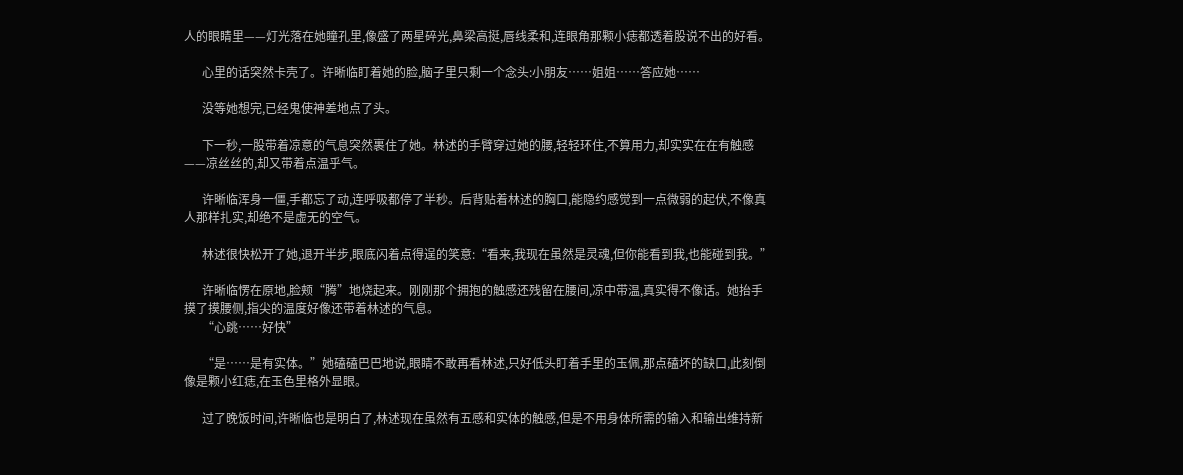人的眼睛里——灯光落在她瞳孔里,像盛了两星碎光,鼻梁高挺,唇线柔和,连眼角那颗小痣都透着股说不出的好看。

      心里的话突然卡壳了。许晰临盯着她的脸,脑子里只剩一个念头:小朋友……姐姐……答应她……

      没等她想完,已经鬼使神差地点了头。

      下一秒,一股带着凉意的气息突然裹住了她。林述的手臂穿过她的腰,轻轻环住,不算用力,却实实在在有触感——凉丝丝的,却又带着点温乎气。

      许晰临浑身一僵,手都忘了动,连呼吸都停了半秒。后背贴着林述的胸口,能隐约感觉到一点微弱的起伏,不像真人那样扎实,却绝不是虚无的空气。

      林述很快松开了她,退开半步,眼底闪着点得逞的笑意:“看来,我现在虽然是灵魂,但你能看到我,也能碰到我。”

      许晰临愣在原地,脸颊“腾”地烧起来。刚刚那个拥抱的触感还残留在腰间,凉中带温,真实得不像话。她抬手摸了摸腰侧,指尖的温度好像还带着林述的气息。
      “心跳……好快”

      “是……是有实体。”她磕磕巴巴地说,眼睛不敢再看林述,只好低头盯着手里的玉佩,那点磕坏的缺口,此刻倒像是颗小红痣,在玉色里格外显眼。

      过了晚饭时间,许晰临也是明白了,林述现在虽然有五感和实体的触感,但是不用身体所需的输入和输出维持新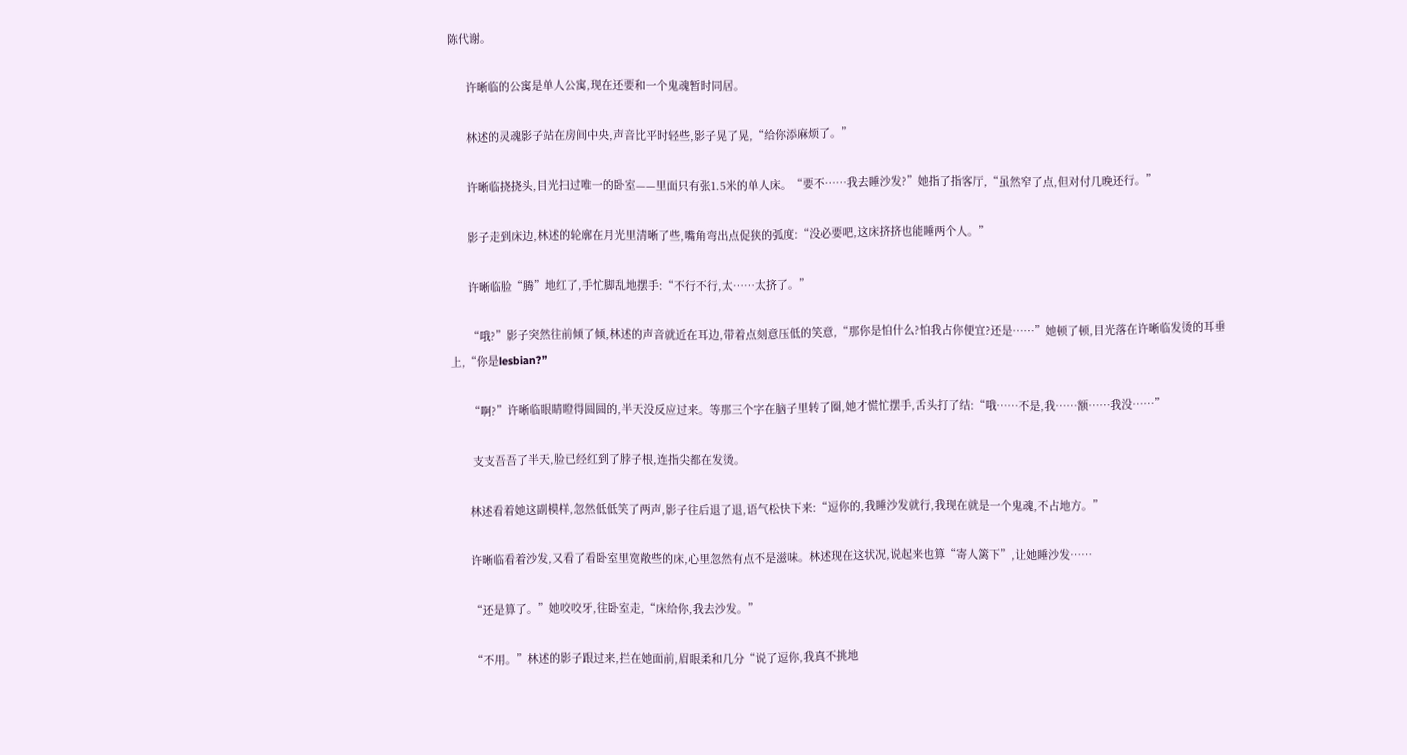陈代谢。

      许晰临的公寓是单人公寓,现在还要和一个鬼魂暂时同居。

      林述的灵魂影子站在房间中央,声音比平时轻些,影子晃了晃,“给你添麻烦了。”

      许晰临挠挠头,目光扫过唯一的卧室——里面只有张1.5米的单人床。“要不……我去睡沙发?”她指了指客厅,“虽然窄了点,但对付几晚还行。”

      影子走到床边,林述的轮廓在月光里清晰了些,嘴角弯出点促狭的弧度:“没必要吧,这床挤挤也能睡两个人。”

      许晰临脸“腾”地红了,手忙脚乱地摆手:“不行不行,太……太挤了。”

      “哦?”影子突然往前倾了倾,林述的声音就近在耳边,带着点刻意压低的笑意,“那你是怕什么?怕我占你便宜?还是……”她顿了顿,目光落在许晰临发烫的耳垂上,“你是lesbian?”

      “啊?”许晰临眼睛瞪得圆圆的,半天没反应过来。等那三个字在脑子里转了圈,她才慌忙摆手,舌头打了结:“哦……不是,我……额……我没……”

       支支吾吾了半天,脸已经红到了脖子根,连指尖都在发烫。

      林述看着她这副模样,忽然低低笑了两声,影子往后退了退,语气松快下来:“逗你的,我睡沙发就行,我现在就是一个鬼魂,不占地方。”

      许晰临看着沙发,又看了看卧室里宽敞些的床,心里忽然有点不是滋味。林述现在这状况,说起来也算“寄人篱下”,让她睡沙发……

      “还是算了。”她咬咬牙,往卧室走,“床给你,我去沙发。”

      “不用。”林述的影子跟过来,拦在她面前,眉眼柔和几分“说了逗你,我真不挑地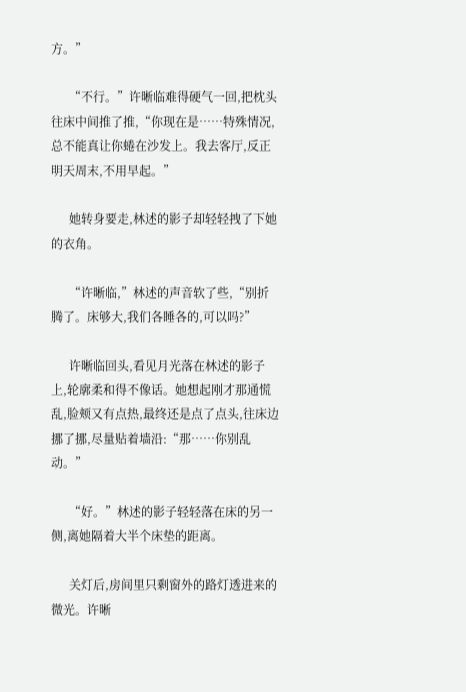方。”

      “不行。”许晰临难得硬气一回,把枕头往床中间推了推,“你现在是……特殊情况,总不能真让你蜷在沙发上。我去客厅,反正明天周末,不用早起。”

      她转身要走,林述的影子却轻轻拽了下她的衣角。

      “许晰临,”林述的声音软了些,“别折腾了。床够大,我们各睡各的,可以吗?”

      许晰临回头,看见月光落在林述的影子上,轮廓柔和得不像话。她想起刚才那通慌乱,脸颊又有点热,最终还是点了点头,往床边挪了挪,尽量贴着墙沿:“那……你别乱动。”

      “好。”林述的影子轻轻落在床的另一侧,离她隔着大半个床垫的距离。

      关灯后,房间里只剩窗外的路灯透进来的微光。许晰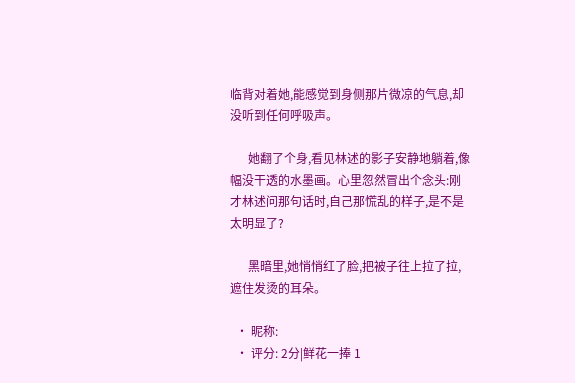临背对着她,能感觉到身侧那片微凉的气息,却没听到任何呼吸声。

      她翻了个身,看见林述的影子安静地躺着,像幅没干透的水墨画。心里忽然冒出个念头:刚才林述问那句话时,自己那慌乱的样子,是不是太明显了?

      黑暗里,她悄悄红了脸,把被子往上拉了拉,遮住发烫的耳朵。

  • 昵称:
  • 评分: 2分|鲜花一捧 1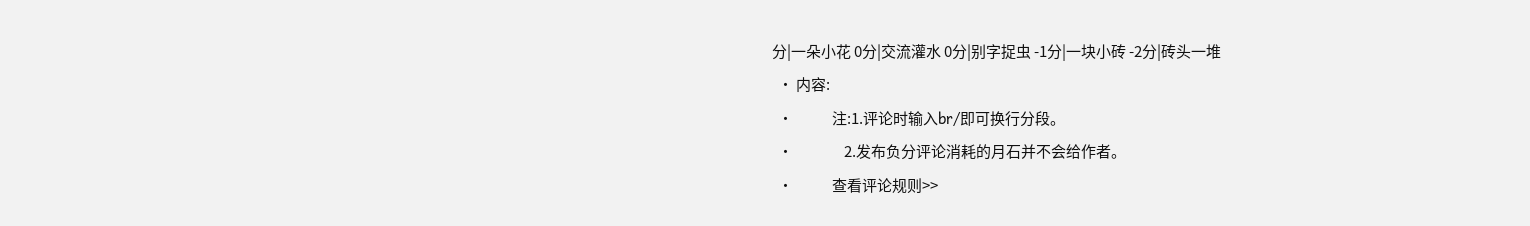分|一朵小花 0分|交流灌水 0分|别字捉虫 -1分|一块小砖 -2分|砖头一堆
  • 内容:
  •             注:1.评论时输入br/即可换行分段。
  •                 2.发布负分评论消耗的月石并不会给作者。
  •             查看评论规则>>